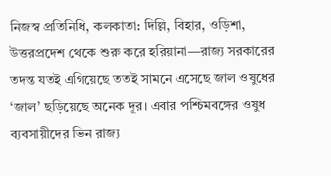নিজস্ব প্রতিনিধি, কলকাতা: দিল্লি, বিহার, ওড়িশা, উত্তরপ্রদেশ থেকে শুরু করে হরিয়ানা—রাজ্য সরকারের তদন্ত যতই এগিয়েছে ততই সামনে এসেছে জাল ওষুধের ‘জাল’ ছড়িয়েছে অনেক দূর। এবার পশ্চিমবঙ্গের ওষুধ ব্যবসায়ীদের ভিন রাজ্য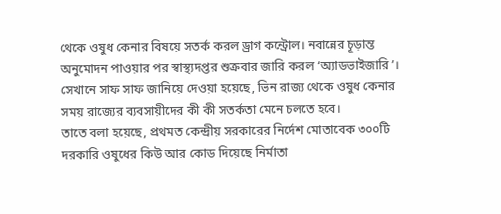থেকে ওষুধ কেনার বিষয়ে সতর্ক করল ড্রাগ কন্ট্রোল। নবান্নের চূড়ান্ত অনুমোদন পাওয়ার পর স্বাস্থ্যদপ্তর শুক্রবার জারি করল ‘অ্যাডভাইজারি’। সেখানে সাফ সাফ জানিয়ে দেওয়া হয়েছে, ভিন রাজ্য থেকে ওষুধ কেনার সময় রাজ্যের ব্যবসায়ীদের কী কী সতর্কতা মেনে চলতে হবে।
তাতে বলা হয়েছে, প্রথমত কেন্দ্রীয় সরকারের নির্দেশ মোতাবেক ৩০০টি দরকারি ওষুধের কিউ আর কোড দিয়েছে নির্মাতা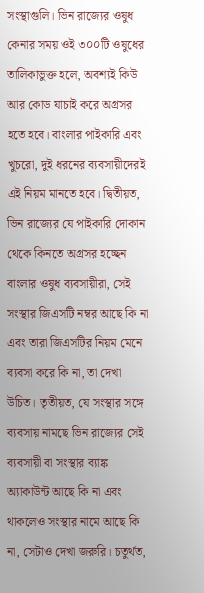সংস্থাগুলি। ভিন রাজ্যের ওষুধ কেনার সময় ওই ৩০০টি ওষুধের তালিকাভুক্ত হলে, অবশ্যই কিউ আর কোড যাচাই করে অগ্রসর হতে হবে। বাংলার পাইকারি এবং খুচরো, দুই ধরনের ব্যবসায়ীদেরই এই নিয়ম মানতে হবে। দ্বিতীয়ত, ভিন রাজ্যের যে পাইকারি দোকান থেকে কিনতে অগ্রসর হচ্ছেন বাংলার ওষুধ ব্যবসায়ীরা, সেই সংস্থার জিএসটি নম্বর আছে কি না এবং তারা জিএসটির নিয়ম মেনে ব্যবসা করে কি না, তা দেখা উচিত। তৃতীয়ত, যে সংস্থার সঙ্গে ব্যবসায় নামছে ভিন রাজ্যের সেই ব্যবসায়ী বা সংস্থার ব্যাঙ্ক অ্যাকাউন্ট আছে কি না এবং থাকলেও সংস্থার নামে আছে কি না, সেটাও দেখা জরুরি। চতুর্থত,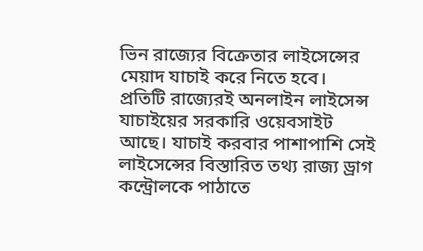ভিন রাজ্যের বিক্রেতার লাইসেন্সের মেয়াদ যাচাই করে নিতে হবে। প্রতিটি রাজ্যেরই অনলাইন লাইসেন্স যাচাইয়ের সরকারি ওয়েবসাইট আছে। যাচাই করবার পাশাপাশি সেই লাইসেন্সের বিস্তারিত তথ্য রাজ্য ড্রাগ কন্ট্রোলকে পাঠাতে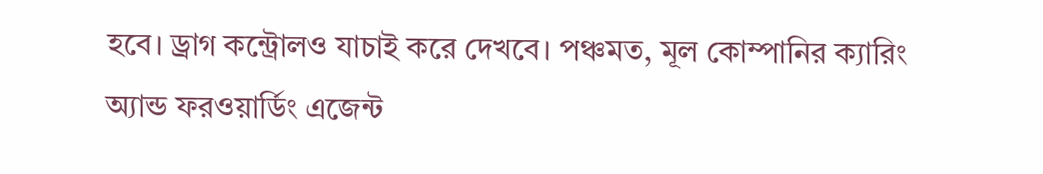হবে। ড্রাগ কন্ট্রোলও যাচাই করে দেখবে। পঞ্চমত, মূল কোম্পানির ক্যারিং অ্যান্ড ফরওয়ার্ডিং এজেন্ট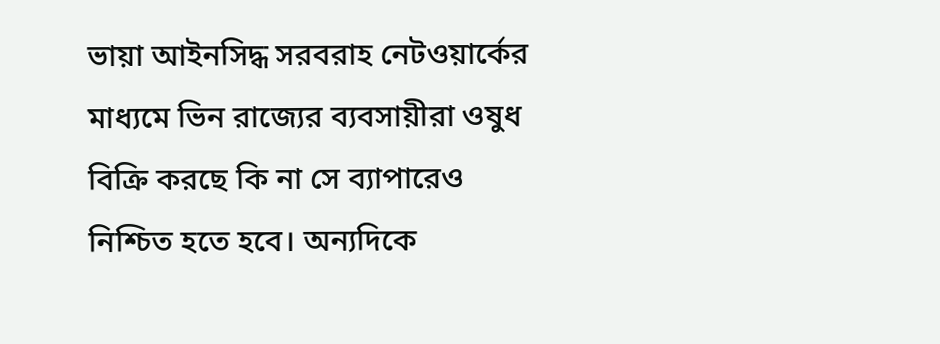ভায়া আইনসিদ্ধ সরবরাহ নেটওয়ার্কের মাধ্যমে ভিন রাজ্যের ব্যবসায়ীরা ওষুধ বিক্রি করছে কি না সে ব্যাপারেও নিশ্চিত হতে হবে। অন্যদিকে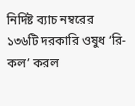নির্দিষ্ট ব্যাচ নম্বরের ১৩৬টি দরকারি ওষুধ ‘রি-কল’ করল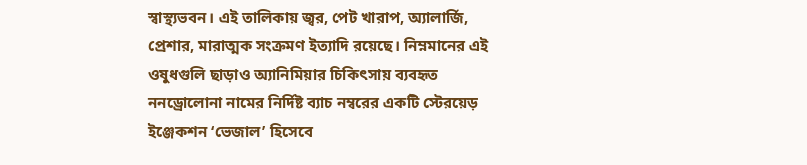স্বাস্থ্যভবন। এই তালিকায় জ্বর, পেট খারাপ, অ্যালার্জি, প্রেশার, মারাত্মক সংক্রমণ ইত্যাদি রয়েছে। নিম্নমানের এই ওষুধগুলি ছাড়াও অ্যানিমিয়ার চিকিৎসায় ব্যবহৃত ননড্রোলোনা নামের নির্দিষ্ট ব্যাচ নম্বরের একটি স্টেরয়েড় ইঞ্জেকশন ‘ভেজাল’ হিসেবে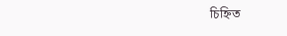চিহ্নিত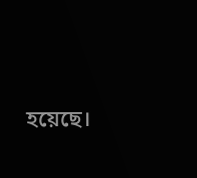হয়েছে।